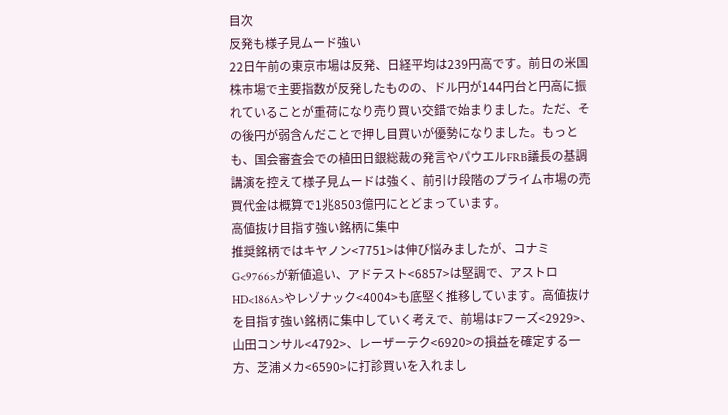目次
反発も様子見ムード強い
22日午前の東京市場は反発、日経平均は239円高です。前日の米国株市場で主要指数が反発したものの、ドル円が144円台と円高に振れていることが重荷になり売り買い交錯で始まりました。ただ、その後円が弱含んだことで押し目買いが優勢になりました。もっとも、国会審査会での植田日銀総裁の発言やパウエルFRB議長の基調講演を控えて様子見ムードは強く、前引け段階のプライム市場の売買代金は概算で1兆8503億円にとどまっています。
高値抜け目指す強い銘柄に集中
推奨銘柄ではキヤノン<7751>は伸び悩みましたが、コナミG<9766>が新値追い、アドテスト<6857>は堅調で、アストロHD<186A>やレゾナック<4004>も底堅く推移しています。高値抜けを目指す強い銘柄に集中していく考えで、前場はFフーズ<2929>、山田コンサル<4792>、レーザーテク<6920>の損益を確定する一方、芝浦メカ<6590>に打診買いを入れまし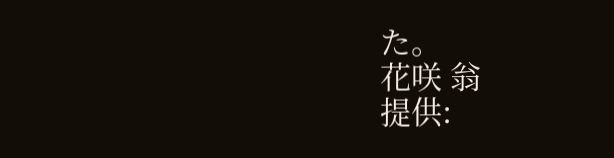た。
花咲 翁
提供: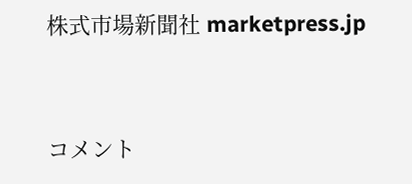株式市場新聞社 marketpress.jp


コメント